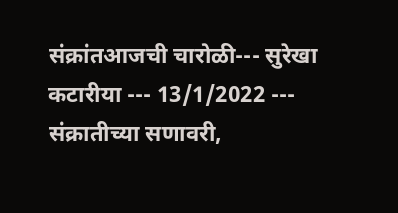संक्रांतआजची चारोळी--- सुरेखा कटारीया --- 13/1/2022 --- संक्रातीच्या सणावरी,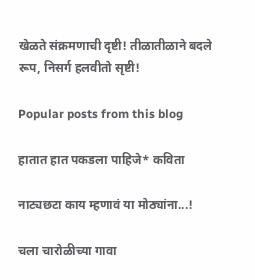खेळते संक्रमणाची दृष्टी! तीळातीळाने बदले रूप, निसर्ग हलवीतो सृष्टी!

Popular posts from this blog

हातात हात पकडला पाहिजे* कविता

नाट्यछटा काय म्हणावं या मोठ्यांना...!

चला चारोळीच्या गावा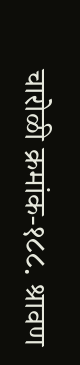चारोळी क्रमांक-१८८. श्रावण